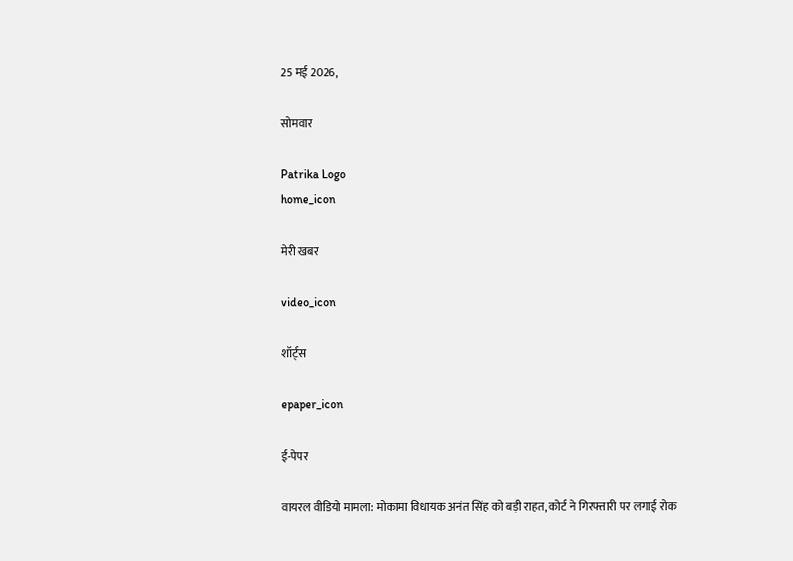25 मई 2026,

सोमवार

Patrika Logo
home_icon

मेरी खबर

video_icon

शॉर्ट्स

epaper_icon

ई-पेपर

वायरल वीडियो मामला: मोकामा विधायक अनंत सिंह को बड़ी राहत, कोर्ट ने गिरफ्तारी पर लगाई रोक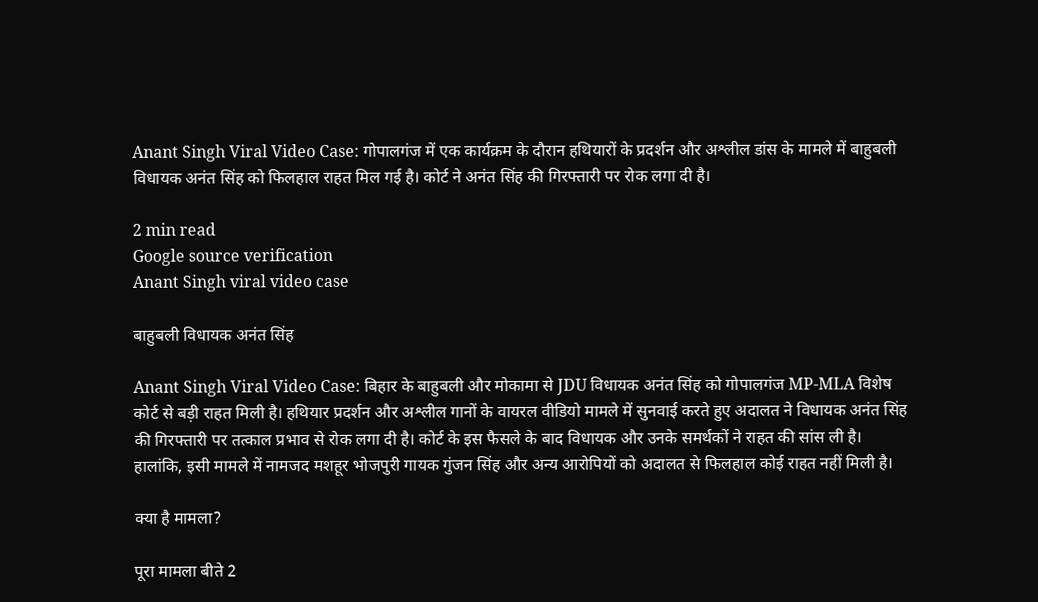Anant Singh Viral Video Case: गोपालगंज में एक कार्यक्रम के दौरान हथियारों के प्रदर्शन और अश्लील डांस के मामले में बाहुबली विधायक अनंत सिंह को फिलहाल राहत मिल गई है। कोर्ट ने अनंत सिंह की गिरफ्तारी पर रोक लगा दी है।

2 min read
Google source verification
Anant Singh viral video case

बाहुबली विधायक अनंत सिंह

Anant Singh Viral Video Case: बिहार के बाहुबली और मोकामा से JDU विधायक अनंत सिंह को गोपालगंज MP-MLA विशेष कोर्ट से बड़ी राहत मिली है। हथियार प्रदर्शन और अश्लील गानों के वायरल वीडियो मामले में सुनवाई करते हुए अदालत ने विधायक अनंत सिंह की गिरफ्तारी पर तत्काल प्रभाव से रोक लगा दी है। कोर्ट के इस फैसले के बाद विधायक और उनके समर्थकों ने राहत की सांस ली है। हालांकि, इसी मामले में नामजद मशहूर भोजपुरी गायक गुंजन सिंह और अन्य आरोपियों को अदालत से फिलहाल कोई राहत नहीं मिली है।

क्या है मामला?

पूरा मामला बीते 2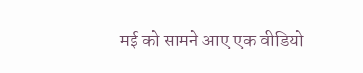मई को सामने आए एक वीडियो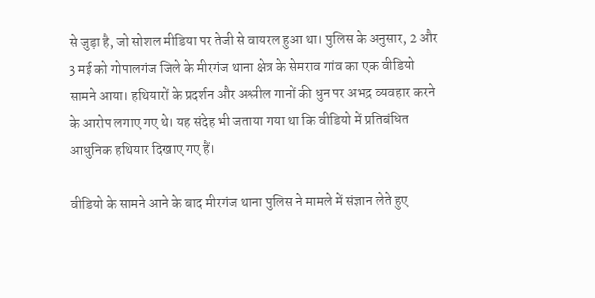से जुड़ा है, जो सोशल मीडिया पर तेजी से वायरल हुआ था। पुलिस के अनुसार, 2 और 3 मई को गोपालगंज जिले के मीरगंज थाना क्षेत्र के सेमराव गांव का एक वीडियो सामने आया। हथियारों के प्रदर्शन और अश्लील गानों की धुन पर अभद्र व्यवहार करने के आरोप लगाए गए थे। यह संदेह भी जताया गया था कि वीडियो में प्रतिबंधित आधुनिक हथियार दिखाए गए हैं।

वीडियो के सामने आने के बाद मीरगंज थाना पुलिस ने मामले में संज्ञान लेते हुए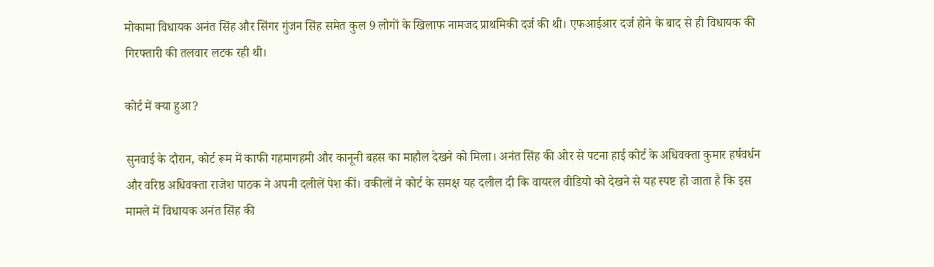मोकामा विधायक अनंत सिंह और सिंगर गुंजन सिंह समेत कुल 9 लोगों के खिलाफ नामजद प्राथमिकी दर्ज की थी। एफआईआर दर्ज होने के बाद से ही विधायक की गिरफ्तारी की तलवार लटक रही थी।

कोर्ट में क्या हुआ?

सुनवाई के दौरान, कोर्ट रूम में काफी गहमागहमी और कानूनी बहस का माहौल देखने को मिला। अनंत सिंह की ओर से पटना हाई कोर्ट के अधिवक्ता कुमार हर्षवर्धन और वरिष्ठ अधिवक्ता राजेश पाठक ने अपनी दलीलें पेश कीं। वकीलों ने कोर्ट के समक्ष यह दलील दी कि वायरल वीडियो को देखने से यह स्पष्ट हो जाता है कि इस मामले में विधायक अनंत सिंह की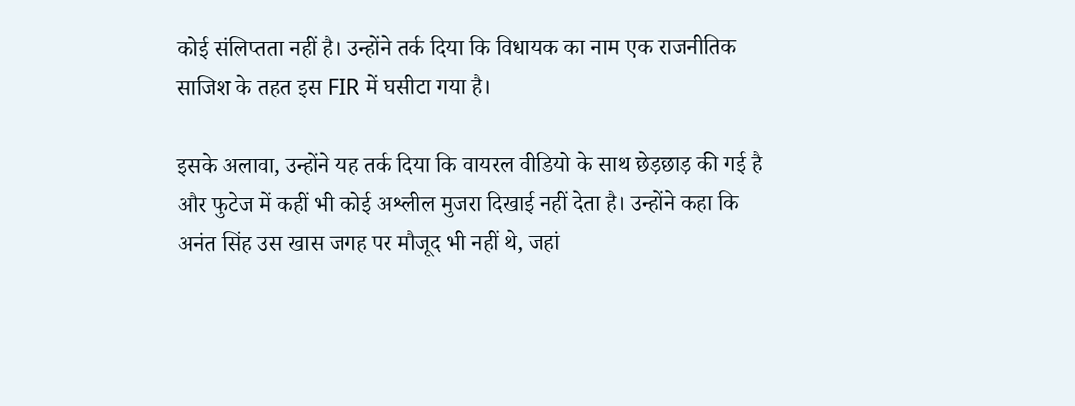कोई संलिप्तता नहीं है। उन्होंने तर्क दिया कि विधायक का नाम एक राजनीतिक साजिश के तहत इस FIR में घसीटा गया है।

इसके अलावा, उन्होंने यह तर्क दिया कि वायरल वीडियो के साथ छेड़छाड़ की गई है और फुटेज में कहीं भी कोई अश्लील मुजरा दिखाई नहीं देता है। उन्होंने कहा कि अनंत सिंह उस खास जगह पर मौजूद भी नहीं थे, जहां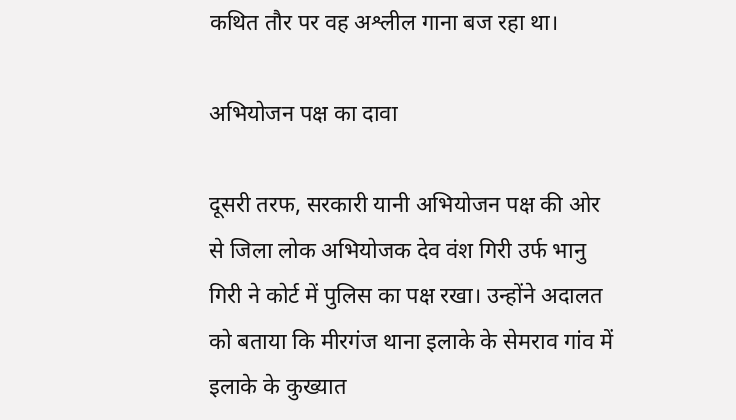कथित तौर पर वह अश्लील गाना बज रहा था।

अभियोजन पक्ष का दावा

दूसरी तरफ, सरकारी यानी अभियोजन पक्ष की ओर से जिला लोक अभियोजक देव वंश गिरी उर्फ भानु गिरी ने कोर्ट में पुलिस का पक्ष रखा। उन्होंने अदालत को बताया कि मीरगंज थाना इलाके के सेमराव गांव में इलाके के कुख्यात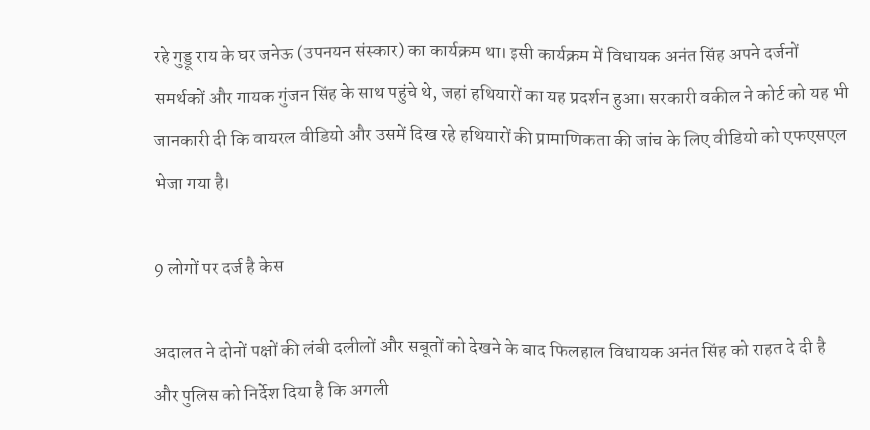रहे गुड्डू राय के घर जनेऊ (उपनयन संस्कार) का कार्यक्रम था। इसी कार्यक्रम में विधायक अनंत सिंह अपने दर्जनों समर्थकों और गायक गुंजन सिंह के साथ पहुंचे थे, जहां हथियारों का यह प्रदर्शन हुआ। सरकारी वकील ने कोर्ट को यह भी जानकारी दी कि वायरल वीडियो और उसमें दिख रहे हथियारों की प्रामाणिकता की जांच के लिए वीडियो को एफएसएल भेजा गया है।

9 लोगों पर दर्ज है केस

अदालत ने दोनों पक्षों की लंबी दलीलों और सबूतों को देखने के बाद फिलहाल विधायक अनंत सिंह को राहत दे दी है और पुलिस को निर्देश दिया है कि अगली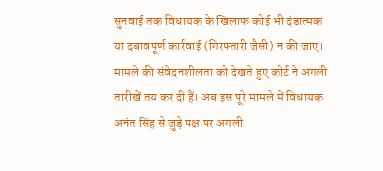सुनवाई तक विधायक के खिलाफ कोई भी दंडात्मक या दबावपूर्ण कार्रवाई (गिरफ्तारी जैसी) न की जाए। मामले की संवेदनशीलता को देखते हुए कोर्ट ने अगली तारीखें तय कर दी हैं। अब इस पूरे मामले में विधायक अनंत सिंह से जुड़े पक्ष पर अगली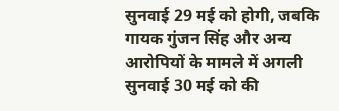सुनवाई 29 मई को होगी, जबकि गायक गुंजन सिंह और अन्य आरोपियों के मामले में अगली सुनवाई 30 मई को की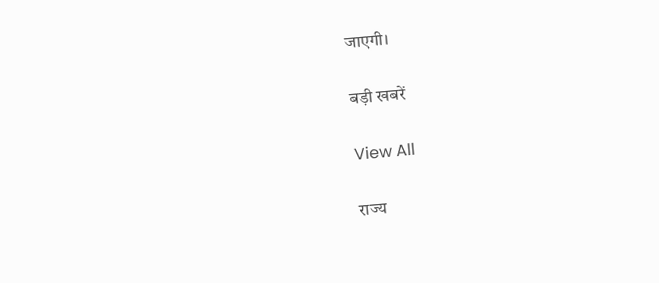जाएगी।

बड़ी खबरें

View All

राज्य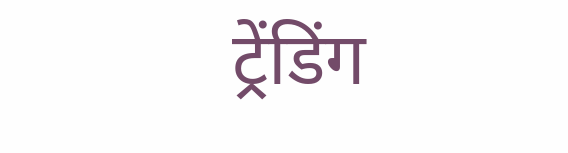ट्रेंडिंग